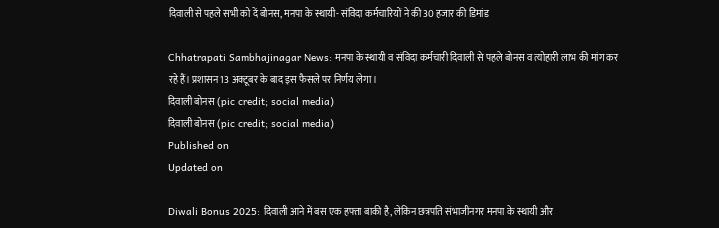दिवाली से पहले सभी को दें बोनस, मनपा के स्थायी- संविदा कर्मचारियों ने की 30 हजार की डिमांड

Chhatrapati Sambhajinagar News: मनपा के स्थायी व संविदा कर्मचारी दिवाली से पहले बोनस व त्योहारी लाभ की मांग कर रहे हैं। प्रशासन 13 अक्टूबर के बाद इस फैसले पर निर्णय लेगा।
दिवाली बोनस (pic credit; social media)
दिवाली बोनस (pic credit; social media)
Published on
Updated on

Diwali Bonus 2025: दिवाली आने में बस एक हफ्ता बाकी है, लेकिन छत्रपति संभाजीनगर मनपा के स्थायी और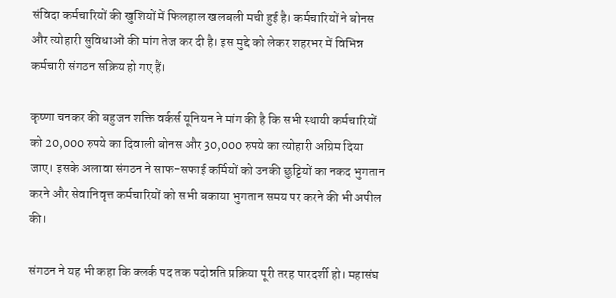संविदा कर्मचारियों की खुशियों में फिलहाल खलबली मची हुई है। कर्मचारियों ने बोनस और त्योहारी सुविधाओं की मांग तेज कर दी है। इस मुद्दे को लेकर शहरभर में विभिन्न कर्मचारी संगठन सक्रिय हो गए हैं।

कृष्णा चनकर की बहुजन शक्ति वर्कर्स यूनियन ने मांग की है कि सभी स्थायी कर्मचारियों को 20,000 रुपये का दिवाली बोनस और 30,000 रुपये का त्योहारी अग्रिम दिया जाए। इसके अलावा संगठन ने साफ-सफाई कर्मियों को उनकी छुट्टियों का नकद भुगतान करने और सेवानिवृत्त कर्मचारियों को सभी बकाया भुगतान समय पर करने की भी अपील की।

संगठन ने यह भी कहा कि क्लर्क पद तक पदोन्नति प्रक्रिया पूरी तरह पारदर्शी हो। महासंघ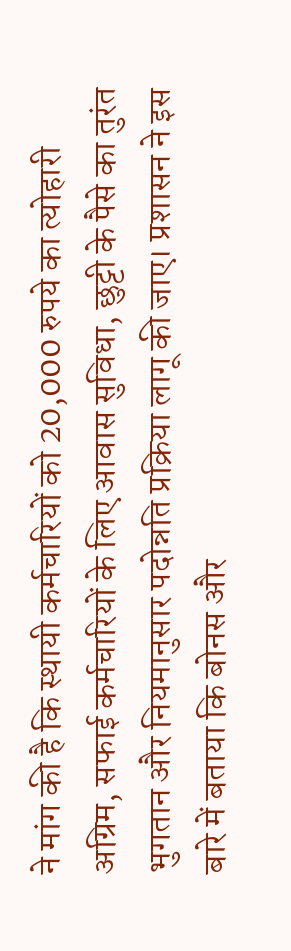ने मांग की है कि स्थायी कर्मचारियों को 20,000 रुपये का त्योहारी अग्रिम, सफाई कर्मचारियों के लिए आवास सुविधा, छुट्टी के पैसे का तुरंत भुगतान और नियमानुसार पदोन्नति प्रक्रिया लागू की जाए। प्रशासन ने इस बारे में बताया कि बोनस और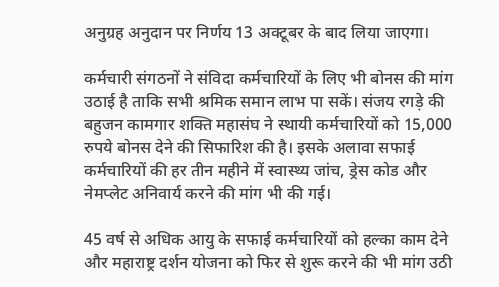अनुग्रह अनुदान पर निर्णय 13 अक्टूबर के बाद लिया जाएगा।

कर्मचारी संगठनों ने संविदा कर्मचारियों के लिए भी बोनस की मांग उठाई है ताकि सभी श्रमिक समान लाभ पा सकें। संजय रगड़े की बहुजन कामगार शक्ति महासंघ ने स्थायी कर्मचारियों को 15,000 रुपये बोनस देने की सिफारिश की है। इसके अलावा सफाई कर्मचारियों की हर तीन महीने में स्वास्थ्य जांच, ड्रेस कोड और नेमप्लेट अनिवार्य करने की मांग भी की गई।

45 वर्ष से अधिक आयु के सफाई कर्मचारियों को हल्का काम देने और महाराष्ट्र दर्शन योजना को फिर से शुरू करने की भी मांग उठी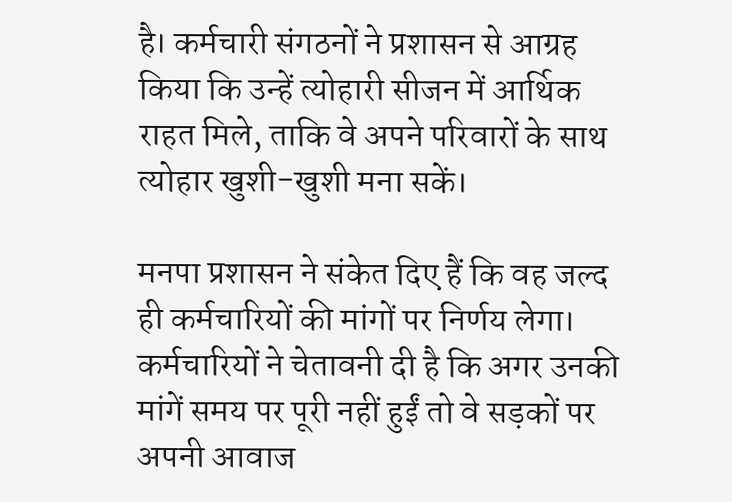है। कर्मचारी संगठनों ने प्रशासन से आग्रह किया कि उन्हें त्योहारी सीजन में आर्थिक राहत मिले, ताकि वे अपने परिवारों के साथ त्योहार खुशी-खुशी मना सकें।

मनपा प्रशासन ने संकेत दिए हैं कि वह जल्द ही कर्मचारियों की मांगों पर निर्णय लेगा। कर्मचारियों ने चेतावनी दी है कि अगर उनकी मांगें समय पर पूरी नहीं हुईं तो वे सड़कों पर अपनी आवाज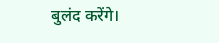बुलंद करेंगे।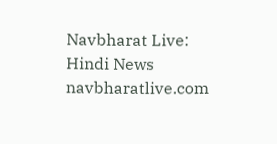Navbharat Live: Hindi News
navbharatlive.com